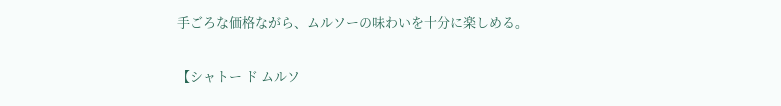手ごろな価格ながら、ムルソーの味わいを十分に楽しめる。

【シャトー ド ムルソ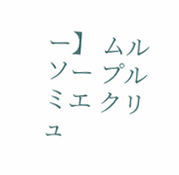ー】 ムルソー プルミエ クリュ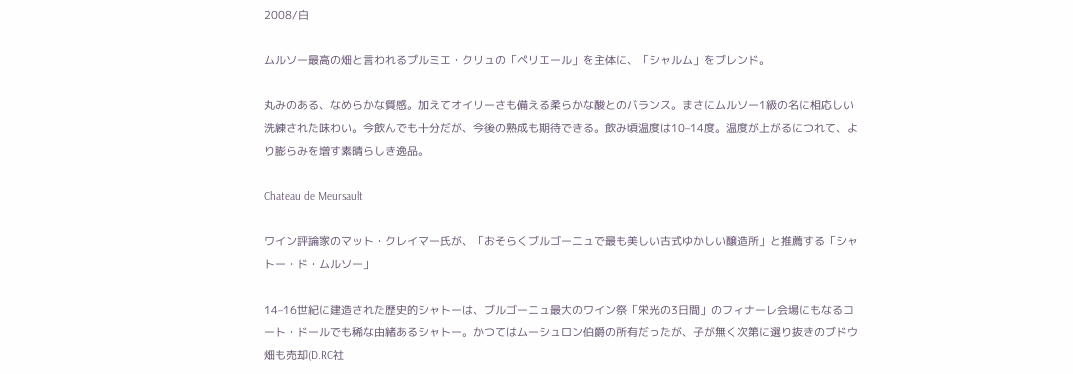2008/白

ムルソー最高の畑と言われるプルミエ・クリュの「ペリエール」を主体に、「シャルム」をブレンド。

丸みのある、なめらかな質感。加えてオイリーさも備える柔らかな酸とのバランス。まさにムルソー1級の名に相応しい洗練された味わい。今飲んでも十分だが、今後の熟成も期待できる。飲み頃温度は10–14度。温度が上がるにつれて、より膨らみを増す素晴らしき逸品。

Chateau de Meursault

ワイン評論家のマット・クレイマー氏が、「おそらくブルゴーニュで最も美しい古式ゆかしい醸造所」と推薦する「シャトー・ド・ムルソー」

14–16世紀に建造された歴史的シャトーは、ブルゴーニュ最大のワイン祭「栄光の3日間」のフィナーレ会場にもなるコート・ドールでも稀な由緒あるシャトー。かつてはムーシュロン伯爵の所有だったが、子が無く次第に選り抜きのブドウ畑も売却(D.RC社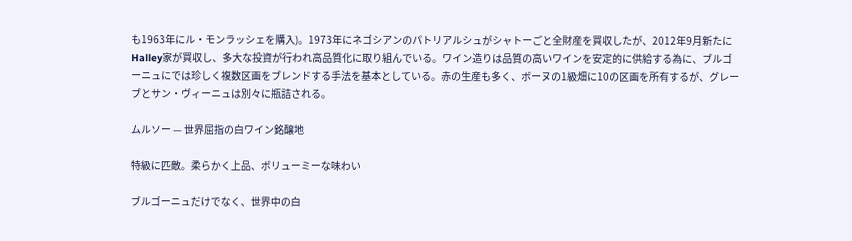も1963年にル・モンラッシェを購入)。1973年にネゴシアンのパトリアルシュがシャトーごと全財産を買収したが、2012年9月新たにHalley家が買収し、多大な投資が行われ高品質化に取り組んでいる。ワイン造りは品質の高いワインを安定的に供給する為に、ブルゴーニュにでは珍しく複数区画をブレンドする手法を基本としている。赤の生産も多く、ボーヌの1級畑に10の区画を所有するが、グレーブとサン・ヴィーニュは別々に瓶詰される。

ムルソー — 世界屈指の白ワイン銘醸地

特級に匹敵。柔らかく上品、ボリューミーな味わい

ブルゴーニュだけでなく、世界中の白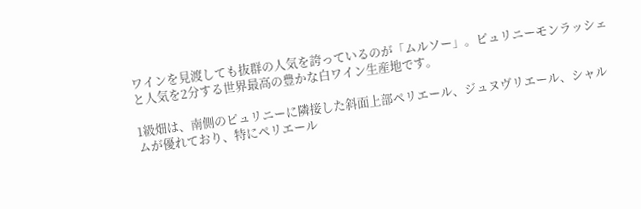ワインを見渡しても抜群の人気を誇っているのが「ムルソー」。ピュリニーモンラッシェと人気を2分する世界最高の豊かな白ワイン生産地です。

1級畑は、南側のピュリニーに隣接した斜面上部ペリエール、ジュヌヴリエール、シャルムが優れており、特にペリエール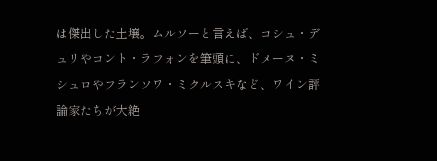は傑出した土壌。ムルソーと言えば、コシュ・デュリやコント・ラフォンを筆頭に、ドメーヌ・ミシュロやフランソワ・ミクルスキなど、ワイン評論家たちが大絶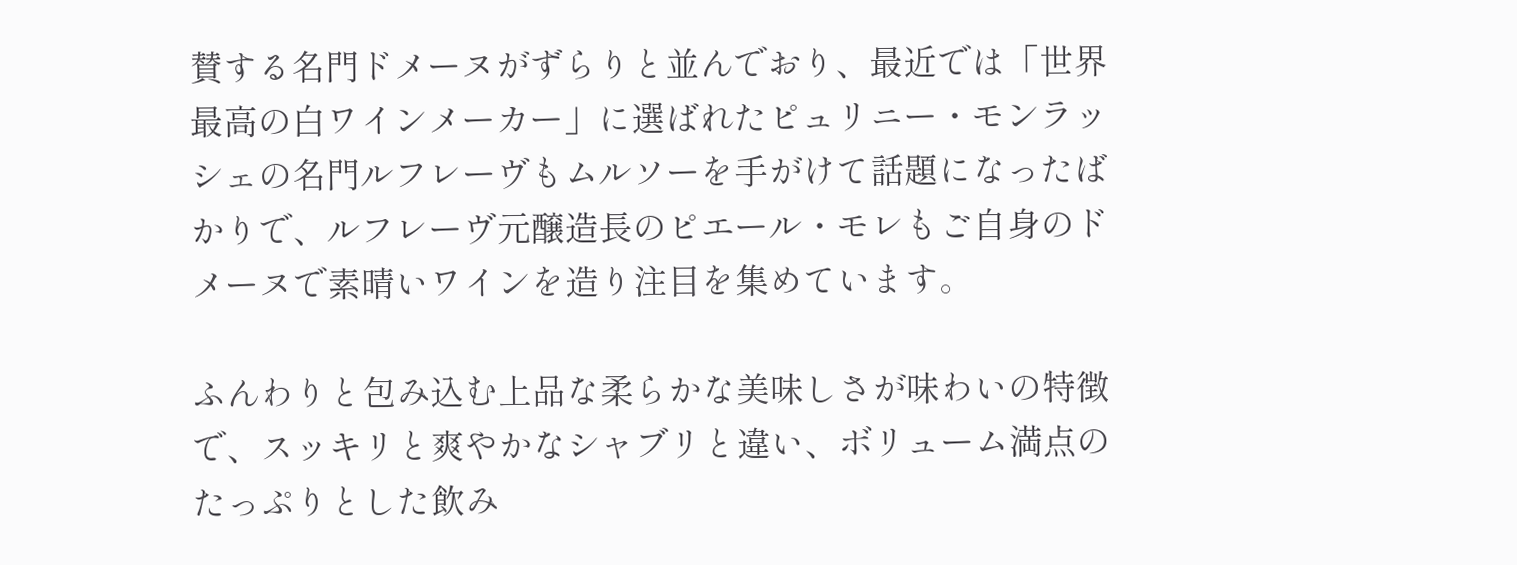賛する名門ドメーヌがずらりと並んでおり、最近では「世界最高の白ワインメーカー」に選ばれたピュリニー・モンラッシェの名門ルフレーヴもムルソーを手がけて話題になったばかりで、ルフレーヴ元醸造長のピエール・モレもご自身のドメーヌで素晴いワインを造り注目を集めています。

ふんわりと包み込む上品な柔らかな美味しさが味わいの特徴で、スッキリと爽やかなシャブリと違い、ボリューム満点のたっぷりとした飲み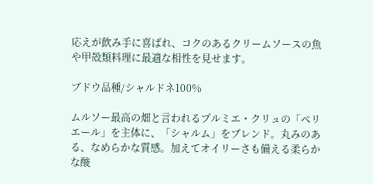応えが飲み手に喜ばれ、コクのあるクリームソースの魚や甲殻類料理に最適な相性を見せます。

ブドウ品種/シャルドネ100%

ムルソー最高の畑と言われるプルミエ・クリュの「ペリエール」を主体に、「シャルム」をブレンド。丸みのある、なめらかな質感。加えてオイリーさも備える柔らかな酸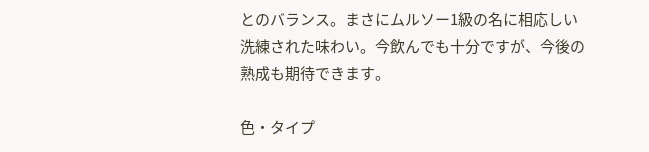とのバランス。まさにムルソー1級の名に相応しい洗練された味わい。今飲んでも十分ですが、今後の熟成も期待できます。

色・タイプ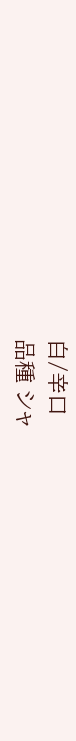白/辛口
品種 シャ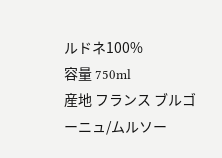ルドネ100%
容量 750ml
産地 フランス ブルゴーニュ/ムルソー